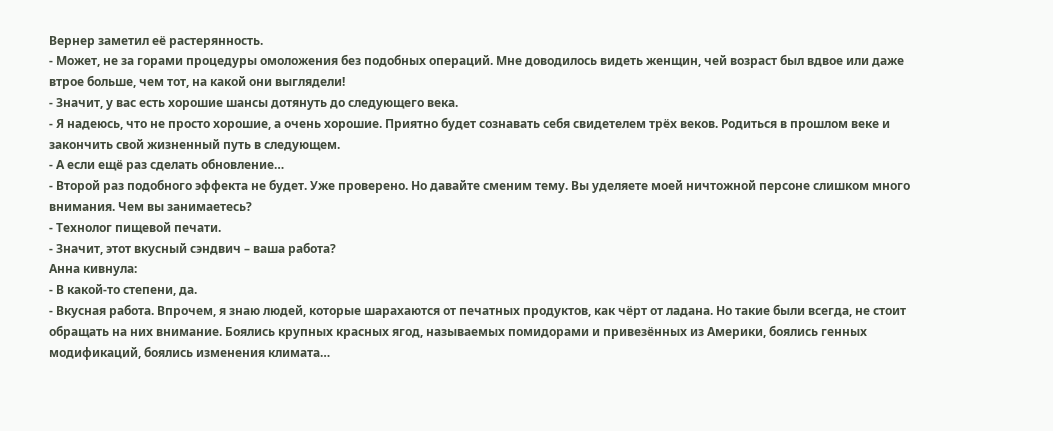Вернер заметил её растерянность.
- Может, не за горами процедуры омоложения без подобных операций. Мне доводилось видеть женщин, чей возраст был вдвое или даже втрое больше, чем тот, на какой они выглядели!
- Значит, у вас есть хорошие шансы дотянуть до следующего века.
- Я надеюсь, что не просто хорошие, а очень хорошие. Приятно будет сознавать себя свидетелем трёх веков. Родиться в прошлом веке и закончить свой жизненный путь в следующем.
- А если ещё раз сделать обновление…
- Второй раз подобного эффекта не будет. Уже проверено. Но давайте сменим тему. Вы уделяете моей ничтожной персоне слишком много внимания. Чем вы занимаетесь?
- Технолог пищевой печати.
- Значит, этот вкусный сэндвич – ваша работа?
Анна кивнула:
- В какой-то степени, да.
- Вкусная работа. Впрочем, я знаю людей, которые шарахаются от печатных продуктов, как чёрт от ладана. Но такие были всегда, не стоит обращать на них внимание. Боялись крупных красных ягод, называемых помидорами и привезённых из Америки, боялись генных модификаций, боялись изменения климата…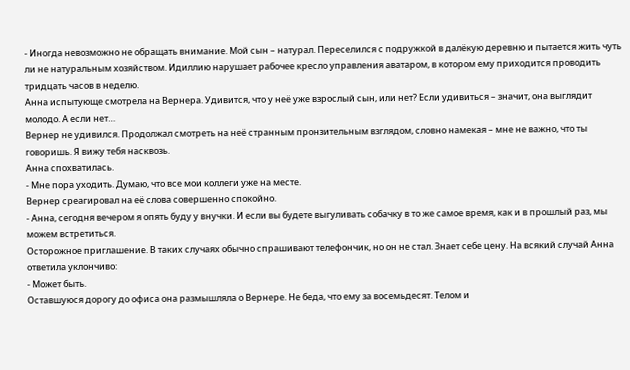- Иногда невозможно не обращать внимание. Мой сын – натурал. Переселился с подружкой в далёкую деревню и пытается жить чуть ли не натуральным хозяйством. Идиллию нарушает рабочее кресло управления аватаром, в котором ему приходится проводить тридцать часов в неделю.
Анна испытующе смотрела на Вернера. Удивится, что у неё уже взрослый сын, или нет? Если удивиться – значит, она выглядит молодо. А если нет…
Вернер не удивился. Продолжал смотреть на неё странным пронзительным взглядом, словно намекая – мне не важно, что ты говоришь. Я вижу тебя насквозь.
Анна спохватилась.
- Мне пора уходить. Думаю, что все мои коллеги уже на месте.
Вернер среагировал на её слова совершенно спокойно.
- Анна, сегодня вечером я опять буду у внучки. И если вы будете выгуливать собачку в то же самое время, как и в прошлый раз, мы можем встретиться.
Осторожное приглашение. В таких случаях обычно спрашивают телефончик, но он не стал. Знает себе цену. На всякий случай Анна ответила уклончиво:
- Может быть.
Оставшуюся дорогу до офиса она размышляла о Вернере. Не беда, что ему за восемьдесят. Телом и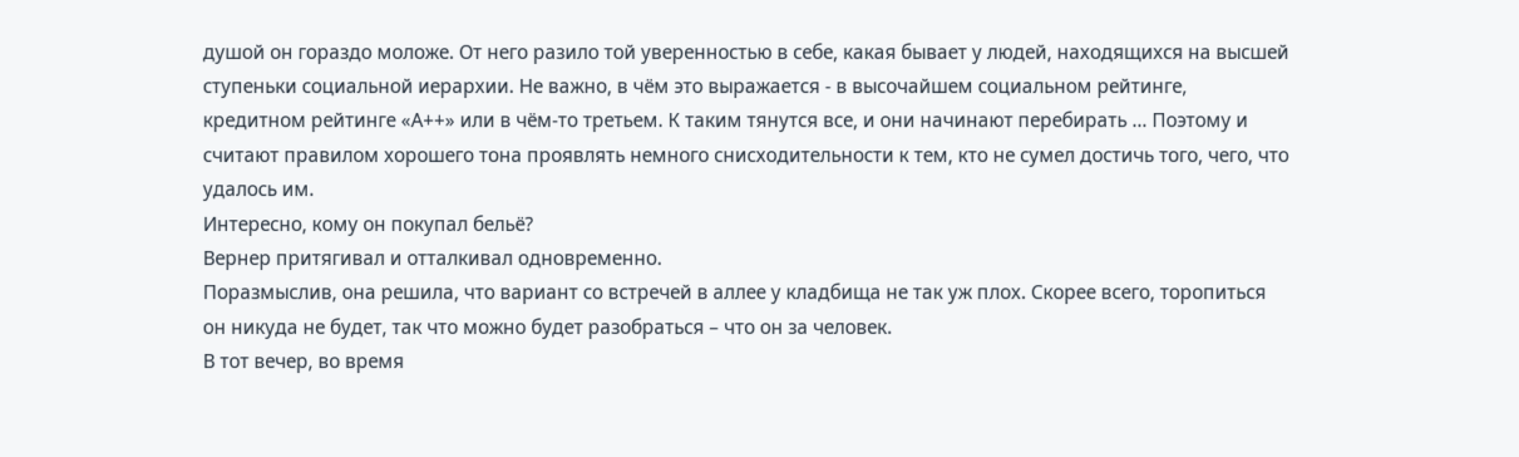душой он гораздо моложе. От него разило той уверенностью в себе, какая бывает у людей, находящихся на высшей ступеньки социальной иерархии. Не важно, в чём это выражается - в высочайшем социальном рейтинге, кредитном рейтинге «А++» или в чём-то третьем. К таким тянутся все, и они начинают перебирать … Поэтому и считают правилом хорошего тона проявлять немного снисходительности к тем, кто не сумел достичь того, чего, что удалось им.
Интересно, кому он покупал бельё?
Вернер притягивал и отталкивал одновременно.
Поразмыслив, она решила, что вариант со встречей в аллее у кладбища не так уж плох. Скорее всего, торопиться он никуда не будет, так что можно будет разобраться – что он за человек.
В тот вечер, во время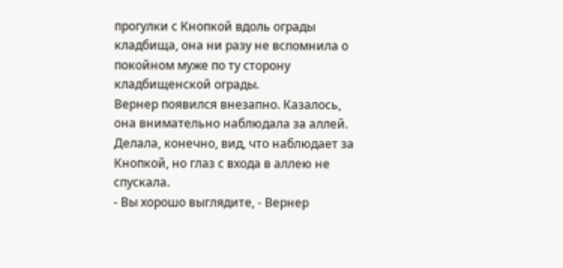прогулки с Кнопкой вдоль ограды кладбища, она ни разу не вспомнила о покойном муже по ту сторону кладбищенской ограды.
Вернер появился внезапно. Казалось, она внимательно наблюдала за аллей. Делала, конечно, вид, что наблюдает за Кнопкой, но глаз с входа в аллею не спускала.
- Вы хорошо выглядите, - Вернер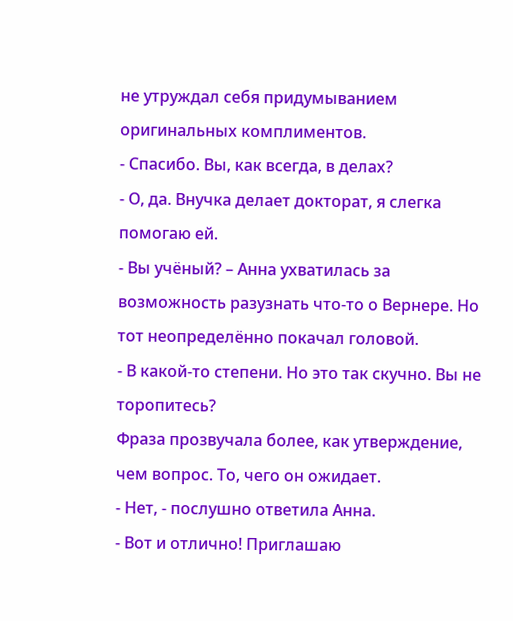не утруждал себя придумыванием оригинальных комплиментов.
- Спасибо. Вы, как всегда, в делах?
- О, да. Внучка делает докторат, я слегка помогаю ей.
- Вы учёный? – Анна ухватилась за возможность разузнать что-то о Вернере. Но тот неопределённо покачал головой.
- В какой-то степени. Но это так скучно. Вы не торопитесь?
Фраза прозвучала более, как утверждение, чем вопрос. То, чего он ожидает.
- Нет, - послушно ответила Анна.
- Вот и отлично! Приглашаю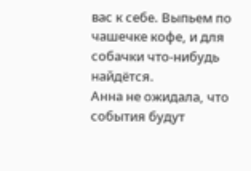вас к себе. Выпьем по чашечке кофе, и для собачки что-нибудь найдётся.
Анна не ожидала, что события будут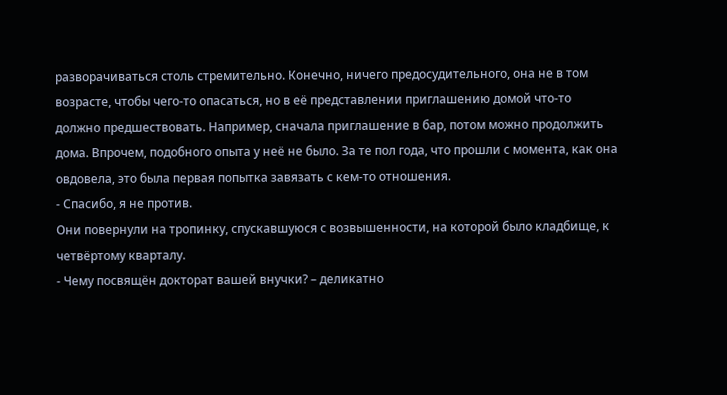разворачиваться столь стремительно. Конечно, ничего предосудительного, она не в том возрасте, чтобы чего-то опасаться, но в её представлении приглашению домой что-то должно предшествовать. Например, сначала приглашение в бар, потом можно продолжить дома. Впрочем, подобного опыта у неё не было. За те пол года, что прошли с момента, как она овдовела, это была первая попытка завязать с кем-то отношения.
- Спасибо, я не против.
Они повернули на тропинку, спускавшуюся с возвышенности, на которой было кладбище, к четвёртому кварталу.
- Чему посвящён докторат вашей внучки? – деликатно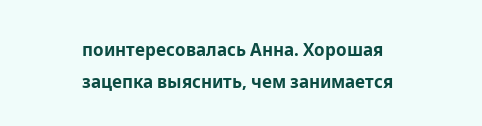поинтересовалась Анна. Хорошая зацепка выяснить, чем занимается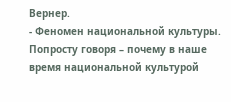Вернер.
- Феномен национальной культуры. Попросту говоря – почему в наше время национальной культурой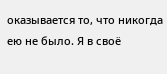оказывается то, что никогда ею не было. Я в своё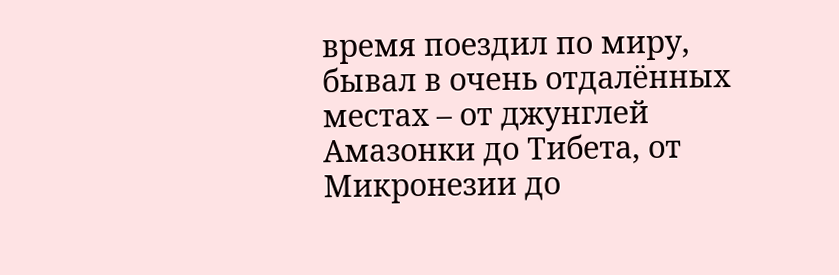время поездил по миру, бывал в очень отдалённых местах – от джунглей Амазонки до Тибета, от Микронезии до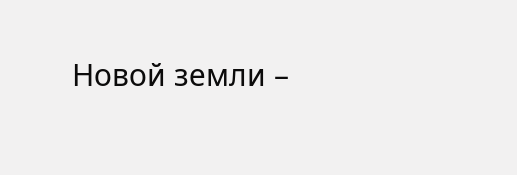Новой земли –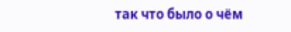так что было о чём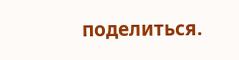поделиться.